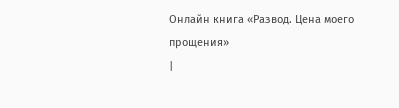Онлайн книга «Развод. Цена моего прощения»
|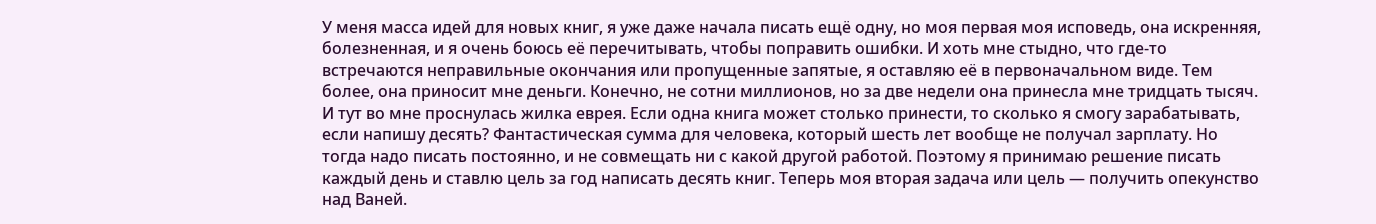У меня масса идей для новых книг, я уже даже начала писать ещё одну, но моя первая моя исповедь, она искренняя, болезненная, и я очень боюсь её перечитывать, чтобы поправить ошибки. И хоть мне стыдно, что где-то встречаются неправильные окончания или пропущенные запятые, я оставляю её в первоначальном виде. Тем более, она приносит мне деньги. Конечно, не сотни миллионов, но за две недели она принесла мне тридцать тысяч. И тут во мне проснулась жилка еврея. Если одна книга может столько принести, то сколько я смогу зарабатывать, если напишу десять? Фантастическая сумма для человека, который шесть лет вообще не получал зарплату. Но тогда надо писать постоянно, и не совмещать ни с какой другой работой. Поэтому я принимаю решение писать каждый день и ставлю цель за год написать десять книг. Теперь моя вторая задача или цель — получить опекунство над Ваней.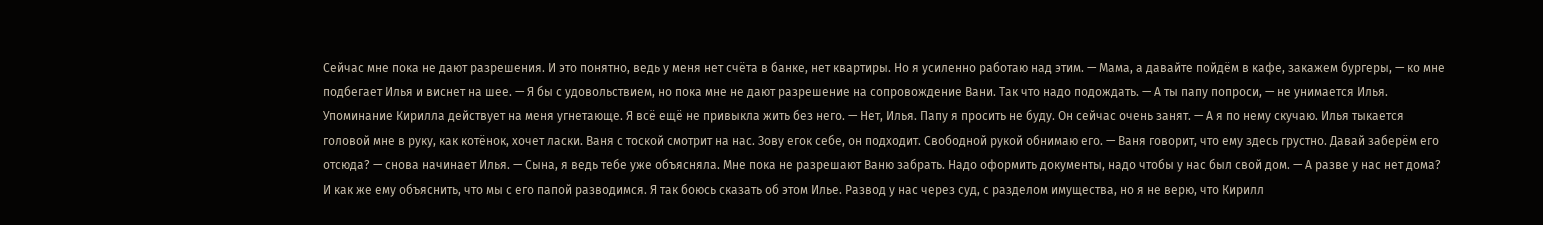Сейчас мне пока не дают разрешения. И это понятно, ведь у меня нет счёта в банке, нет квартиры. Но я усиленно работаю над этим. — Мама, а давайте пойдём в кафе, закажем бургеры, — ко мне подбегает Илья и виснет на шее. — Я бы с удовольствием, но пока мне не дают разрешение на сопровождение Вани. Так что надо подождать. — А ты папу попроси, — не унимается Илья. Упоминание Кирилла действует на меня угнетающе. Я всё ещё не привыкла жить без него. — Нет, Илья. Папу я просить не буду. Он сейчас очень занят. — А я по нему скучаю. Илья тыкается головой мне в руку, как котёнок, хочет ласки. Ваня с тоской смотрит на нас. Зову егок себе, он подходит. Свободной рукой обнимаю его. — Ваня говорит, что ему здесь грустно. Давай заберём его отсюда? — снова начинает Илья. — Сына, я ведь тебе уже объясняла. Мне пока не разрешают Ваню забрать. Надо оформить документы, надо чтобы у нас был свой дом. — А разве у нас нет дома? И как же ему объяснить, что мы с его папой разводимся. Я так боюсь сказать об этом Илье. Развод у нас через суд, с разделом имущества, но я не верю, что Кирилл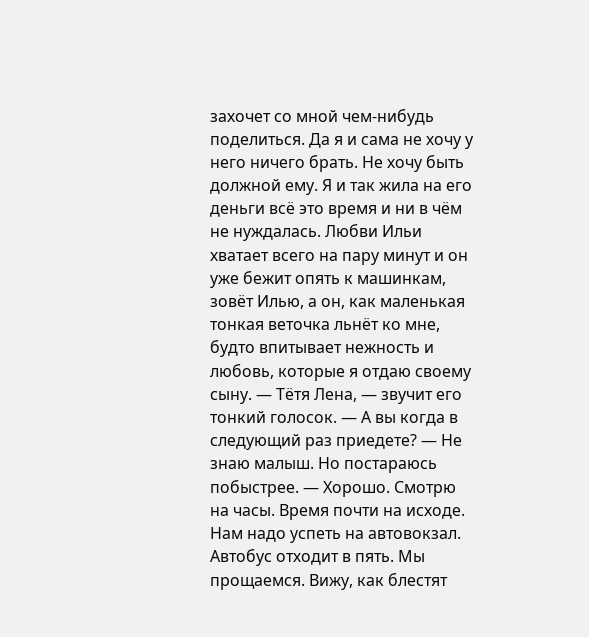захочет со мной чем-нибудь поделиться. Да я и сама не хочу у него ничего брать. Не хочу быть должной ему. Я и так жила на его деньги всё это время и ни в чём не нуждалась. Любви Ильи хватает всего на пару минут и он уже бежит опять к машинкам, зовёт Илью, а он, как маленькая тонкая веточка льнёт ко мне, будто впитывает нежность и любовь, которые я отдаю своему сыну. — Тётя Лена, — звучит его тонкий голосок. — А вы когда в следующий раз приедете? — Не знаю малыш. Но постараюсь побыстрее. — Хорошо. Смотрю на часы. Время почти на исходе. Нам надо успеть на автовокзал. Автобус отходит в пять. Мы прощаемся. Вижу, как блестят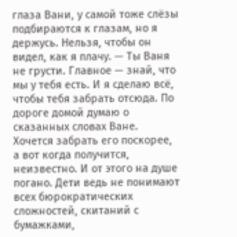глаза Вани, у самой тоже слёзы подбираются к глазам, но я держусь. Нельзя, чтобы он видел, как я плачу. — Ты Ваня не грусти. Главное — знай, что мы у тебя есть. И я сделаю всё, чтобы тебя забрать отсюда. По дороге домой думаю о сказанных словах Ване. Хочется забрать его поскорее, а вот когда получится, неизвестно. И от этого на душе погано. Дети ведь не понимают всех бюрократических сложностей, скитаний с бумажками,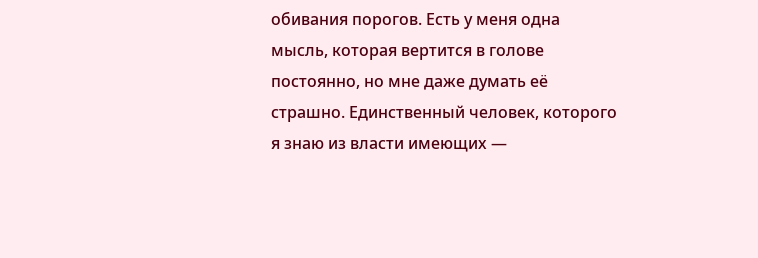обивания порогов. Есть у меня одна мысль, которая вертится в голове постоянно, но мне даже думать её страшно. Единственный человек, которого я знаю из власти имеющих —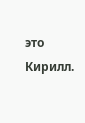это Кирилл.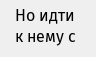Но идти к нему с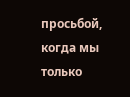просьбой, когда мы только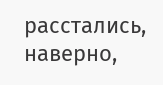расстались, наверно,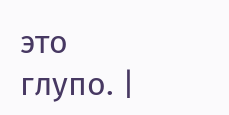это глупо. |